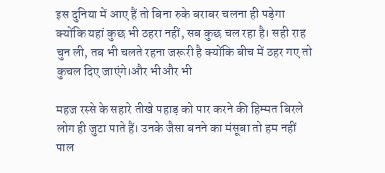इस दुनिया में आए हैं तो बिना रुके बराबर चलना ही पड़ेगा क्योंकि यहां कुछ भी ठहरा नहीं, सब कुछ चल रहा है। सही राह चुन ली, तब भी चलते रहना जरूरी है क्योंकि बीच में ठहर गए तो कुचल दिए जाएंगे।और भीऔर भी

महज रस्से के सहारे तीखे पहाड़ को पार करने की हिम्मत बिरले लोग ही जुटा पाते हैं। उनके जैसा बनने का मंसूबा तो हम नहीं पाल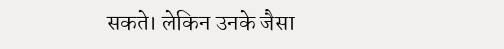सकते। लेकिन उनके जैसा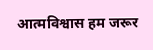आत्मविश्वास हम जरूर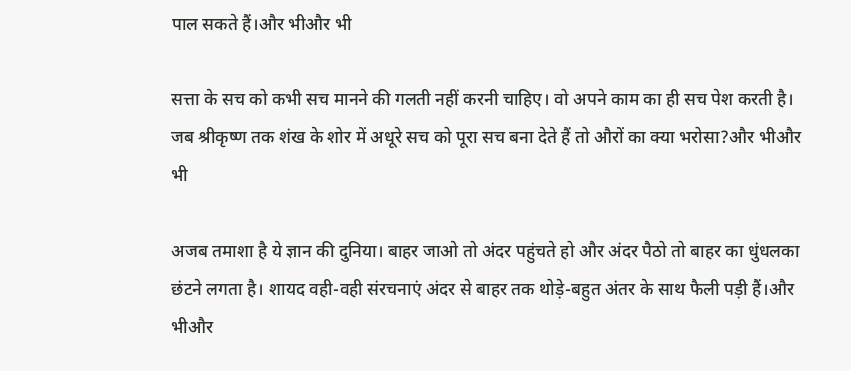पाल सकते हैं।और भीऔर भी

सत्ता के सच को कभी सच मानने की गलती नहीं करनी चाहिए। वो अपने काम का ही सच पेश करती है। जब श्रीकृष्ण तक शंख के शोर में अधूरे सच को पूरा सच बना देते हैं तो औरों का क्या भरोसा?और भीऔर भी

अजब तमाशा है ये ज्ञान की दुनिया। बाहर जाओ तो अंदर पहुंचते हो और अंदर पैठो तो बाहर का धुंधलका छंटने लगता है। शायद वही-वही संरचनाएं अंदर से बाहर तक थोड़े-बहुत अंतर के साथ फैली पड़ी हैं।और भीऔर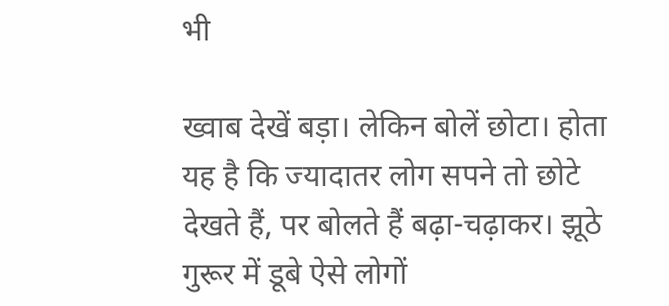भी

ख्वाब देखें बड़ा। लेकिन बोलें छोटा। होता यह है कि ज्यादातर लोग सपने तो छोटे देखते हैं, पर बोलते हैं बढ़ा-चढ़ाकर। झूठे गुरूर में डूबे ऐसे लोगों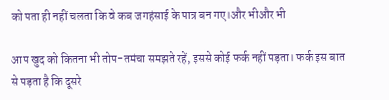को पता ही नहीं चलता कि वे कब जगहंसाई के पात्र बन गए।और भीऔर भी

आप खुद को कितना भी तोप-तमंचा समझते रहें, इससे कोई फर्क नहीं पड़ता। फर्क इस बात से पड़ता है कि दूसरे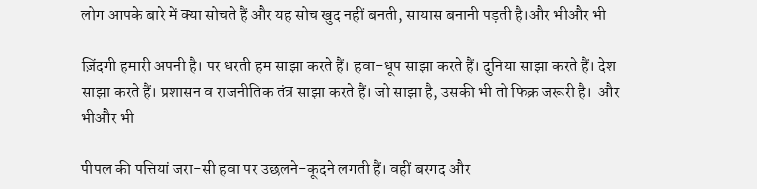लोग आपके बारे में क्या सोचते हैं और यह सोच खुद नहीं बनती, सायास बनानी पड़ती है।और भीऔर भी

ज़िंदगी हमारी अपनी है। पर धरती हम साझा करते हैं। हवा-धूप साझा करते हैं। दुनिया साझा करते हैं। देश साझा करते हैं। प्रशासन व राजनीतिक तंत्र साझा करते हैं। जो साझा है, उसकी भी तो फिक्र जरूरी है।  और भीऔर भी

पीपल की पत्तियां जरा-सी हवा पर उछलने-कूदने लगती हैं। वहीं बरगद और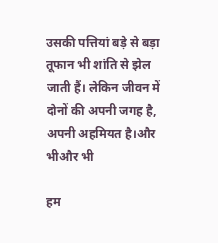उसकी पत्तियां बड़े से बड़ा तूफान भी शांति से झेल जाती हैं। लेकिन जीवन में दोनों की अपनी जगह है, अपनी अहमियत है।और भीऔर भी

हम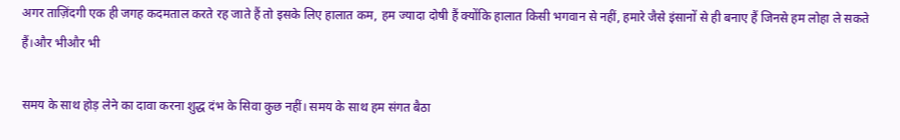अगर ताज़िंदगी एक ही जगह कदमताल करते रह जाते हैं तो इसके लिए हालात कम, हम ज्यादा दोषी हैं क्योंकि हालात किसी भगवान से नहीं, हमारे जैसे इंसानों से ही बनाए हैं जिनसे हम लोहा ले सकते हैं।और भीऔर भी

समय के साथ होड़ लेने का दावा करना शुद्ध दंभ के सिवा कुछ नहीं। समय के साथ हम संगत बैठा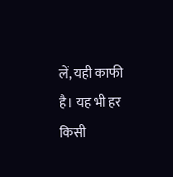लें, यही काफी है। यह भी हर किसी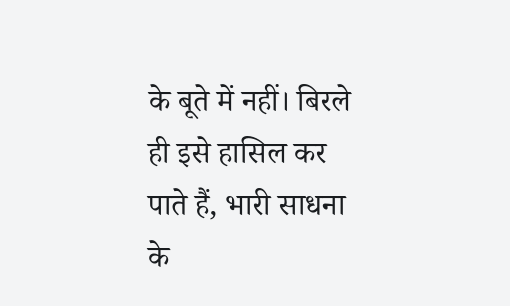के बूते में नहीं। बिरले ही इसे हासिल कर पाते हैं, भारी साधना के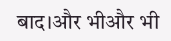बाद।और भीऔर भी